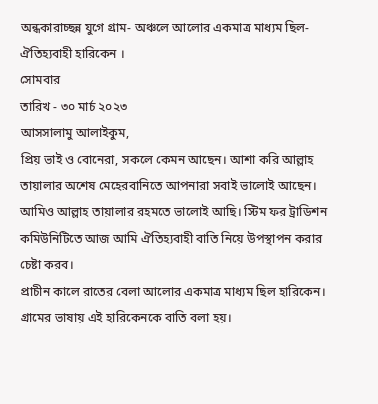অন্ধকারাচ্ছন্ন যুগে গ্রাম- অঞ্চলে আলোর একমাত্র মাধ্যম ছিল- ঐতিহ্যবাহী হারিকেন ।
সোমবার
তারিখ - ৩০ মার্চ ২০২৩
আসসালামু আলাইকুম,
প্রিয় ভাই ও বোনেরা, সকলে কেমন আছেন। আশা করি আল্লাহ তায়ালার অশেষ মেহেরবানিতে আপনারা সবাই ভালোই আছেন। আমিও আল্লাহ তায়ালার রহমতে ভালোই আছি। স্টিম ফর ট্রাডিশন কমিউনিটিতে আজ আমি ঐতিহ্যবাহী বাতি নিয়ে উপস্থাপন করার চেষ্টা করব।
প্রাচীন কালে রাতের বেলা আলোর একমাত্র মাধ্যম ছিল হারিকেন। গ্রামের ভাষায় এই হারিকেনকে বাতি বলা হয়।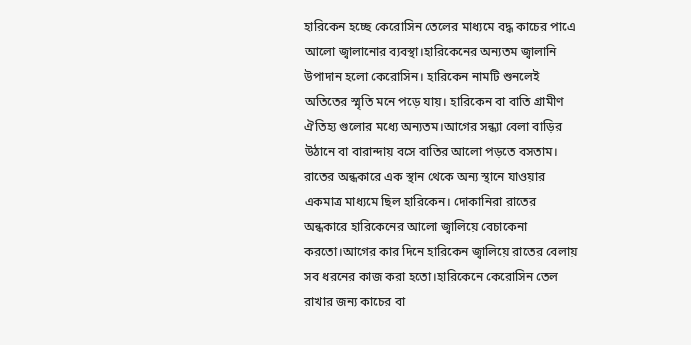হারিকেন হচ্ছে কেরোসিন তেলের মাধ্যমে বদ্ধ কাচের পাএে আলো জ্বালানোর ব্যবস্থা।হারিকেনের অন্যতম জ্বালানি উপাদান হলো কেরোসিন। হারিকেন নামটি শুনলেই অতিতের স্মৃতি মনে পড়ে যায়। হারিকেন বা বাতি গ্রামীণ ঐতিহ্য গুলোর মধ্যে অন্যতম।আগের সন্ধ্যা বেলা বাড়ির উঠানে বা বারান্দায় বসে বাতির আলো পড়তে বসতাম। রাতের অন্ধকারে এক স্থান থেকে অন্য স্থানে যাওয়ার একমাত্র মাধ্যমে ছিল হারিকেন। দোকানিরা রাতের অন্ধকারে হারিকেনের আলো জ্বালিয়ে বেচাকেনা করতো।আগের কার দিনে হারিকেন জ্বালিয়ে রাতের বেলায় সব ধরনের কাজ করা হতো।হারিকেনে কেরোসিন তেল রাখার জন্য কাচের বা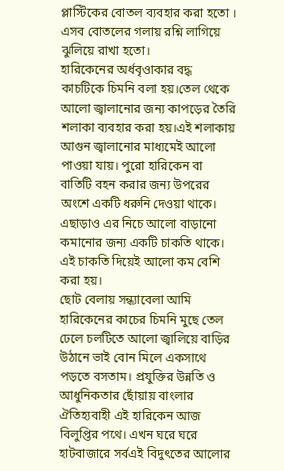প্লাস্টিকের বোতল ব্যবহার করা হতো । এসব বোতলের গলায় রশ্নি লাগিয়ে ঝুলিয়ে রাখা হতো।
হারিকেনের অর্ধবৃওাকার বদ্ধ কাচটিকে চিমনি বলা হয়।তেল থেকে আলো জ্বালানোর জন্য কাপড়ের তৈরি শলাকা ব্যবহার করা হয়।এই শলাকায় আগুন জ্বালানোর মাধ্যমেই আলো পাওয়া যায়। পুরো হারিকেন বা বাতিটি বহন করার জন্য উপরের অংশে একটি ধরুনি দেওয়া থাকে। এছাড়াও এর নিচে আলো বাড়ানো কমানোর জন্য একটি চাকতি থাকে। এই চাকতি দিয়েই আলো কম বেশি করা হয়।
ছোট বেলায় সন্ধ্যাবেলা আমি হারিকেনের কাচের চিমনি মুছে তেল ঢেলে চলটিতে আলো জ্বালিয়ে বাড়ির উঠানে ভাই বোন মিলে একসাথে পড়তে বসতাম। প্রযুক্তির উন্নতি ও আধুনিকতার ছোঁয়ায় বাংলার ঐতিহ্যবাহী এই হারিকেন আজ বিলুপ্তির পথে। এখন ঘরে ঘরে হাটবাজারে সর্বএই বিদুৎতের আলোর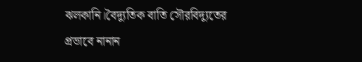ঝলকানি।বৈদ্যুতিক বাতি সৌরবিদ্যুতের প্রভাবে নানান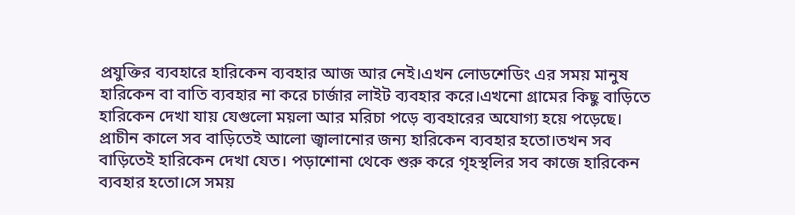প্রযুক্তির ব্যবহারে হারিকেন ব্যবহার আজ আর নেই।এখন লোডশেডিং এর সময় মানুষ হারিকেন বা বাতি ব্যবহার না করে চার্জার লাইট ব্যবহার করে।এখনো গ্রামের কিছু বাড়িতে হারিকেন দেখা যায় যেগুলো ময়লা আর মরিচা পড়ে ব্যবহারের অযোগ্য হয়ে পড়েছে।
প্রাচীন কালে সব বাড়িতেই আলো জ্বালানোর জন্য হারিকেন ব্যবহার হতো।তখন সব বাড়িতেই হারিকেন দেখা যেত। পড়াশোনা থেকে শুরু করে গৃহস্থলির সব কাজে হারিকেন ব্যবহার হতো।সে সময়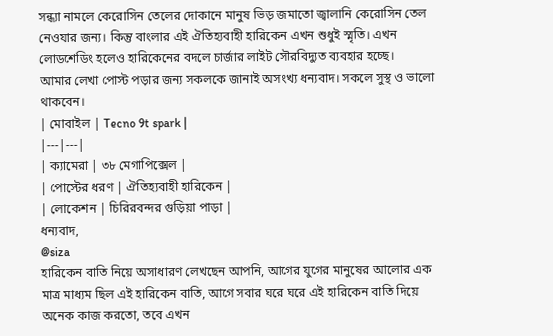সন্ধ্যা নামলে কেরোসিন তেলের দোকানে মানুষ ভিড় জমাতো জ্বালানি কেরোসিন তেল নেওযার জন্য। কিন্তু বাংলার এই ঐতিহ্যবাহী হারিকেন এখন শুধুই স্মৃতি। এখন লোডশেডিং হলেও হারিকেনের বদলে চার্জার লাইট সৌরবিদ্যুত ব্যবহার হচ্ছে।
আমার লেখা পোস্ট পড়ার জন্য সকলকে জানাই অসংখ্য ধন্যবাদ। সকলে সুস্থ ও ভালো থাকবেন।
| মোবাইল | Tecno 9t spark |
|---|---|
| ক্যামেরা | ৩৮ মেগাপিক্সেল |
| পোস্টের ধরণ | ঐতিহ্যবাহী হারিকেন |
| লোকেশন | চিরিরবন্দর গুড়িয়া পাড়া |
ধন্যবাদ,
@siza
হারিকেন বাতি নিয়ে অসাধারণ লেখছেন আপনি, আগের যুগের মানুষের আলোর এক মাত্র মাধ্যম ছিল এই হারিকেন বাতি, আগে সবার ঘরে ঘরে এই হারিকেন বাতি দিয়ে অনেক কাজ করতো, তবে এখন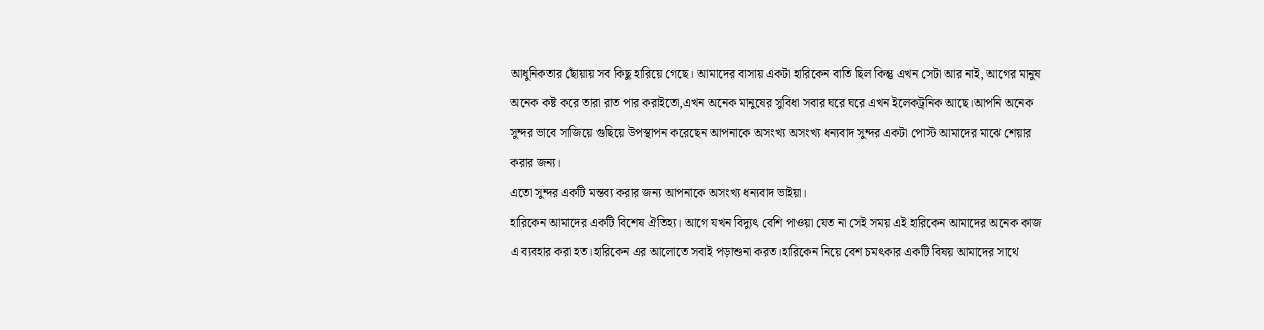আধুনিকতার ছোঁয়ায় সব কিছু হারিয়ে গেছে। আমাদের বাসায় একটা হারিকেন বাতি ছিল কিন্তু এখন সেটা আর নাই, আগের মানুষ অনেক কষ্ট করে তারা রাত পার করাইতো,এখন অনেক মানুষের সুবিধা সবার ঘরে ঘরে এখন ইলেকট্রনিক আছে।আপনি অনেক সুন্দর ভাবে সাজিয়ে গুছিয়ে উপস্থাপন করেছেন আপনাকে অসংখ্য অসংখ্য ধন্যবাদ সুন্দর একটা পোস্ট আমাদের মাঝে শেয়ার করার জন্য।
এতো সুন্দর একটি মন্তব্য করার জন্য আপনাকে অসংখ্য ধন্যবাদ ভাইয়া।
হারিকেন আমাদের একটি বিশেষ ঐতিহ্য। আগে যখন বিদ্যুৎ বেশি পাওয়া যেত না সেই সময় এই হারিকেন আমাদের অনেক কাজ এ ব্যবহার করা হত।হারিকেন এর আলোতে সবাই পড়াশুনা করত।হারিকেন নিয়ে বেশ চমৎকার একটি বিষয় আমাদের সাথে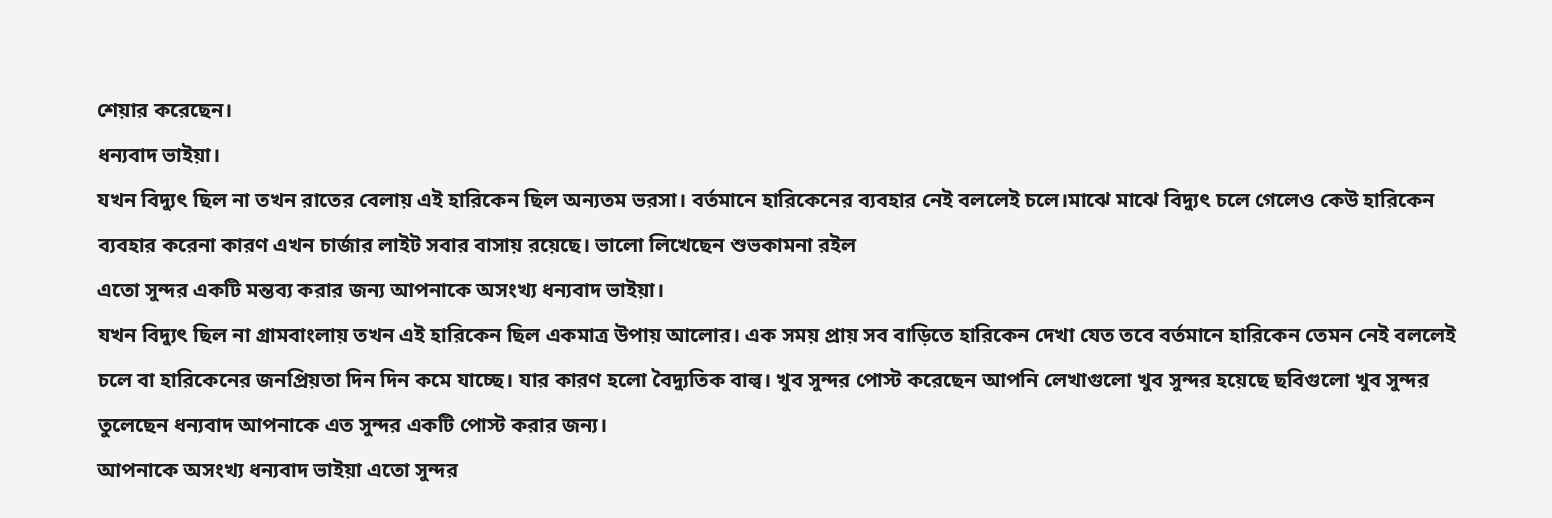শেয়ার করেছেন।
ধন্যবাদ ভাইয়া।
যখন বিদ্যুৎ ছিল না তখন রাতের বেলায় এই হারিকেন ছিল অন্যতম ভরসা। বর্তমানে হারিকেনের ব্যবহার নেই বললেই চলে।মাঝে মাঝে বিদ্যুৎ চলে গেলেও কেউ হারিকেন ব্যবহার করেনা কারণ এখন চার্জার লাইট সবার বাসায় রয়েছে। ভালো লিখেছেন শুভকামনা রইল
এতো সুন্দর একটি মন্তব্য করার জন্য আপনাকে অসংখ্য ধন্যবাদ ভাইয়া।
যখন বিদ্যুৎ ছিল না গ্রামবাংলায় তখন এই হারিকেন ছিল একমাত্র উপায় আলোর। এক সময় প্রায় সব বাড়িতে হারিকেন দেখা যেত তবে বর্তমানে হারিকেন তেমন নেই বললেই চলে বা হারিকেনের জনপ্রিয়তা দিন দিন কমে যাচ্ছে। যার কারণ হলো বৈদ্যুতিক বাল্ব। খুব সুন্দর পোস্ট করেছেন আপনি লেখাগুলো খুব সুন্দর হয়েছে ছবিগুলো খুব সুন্দর তুলেছেন ধন্যবাদ আপনাকে এত সুন্দর একটি পোস্ট করার জন্য।
আপনাকে অসংখ্য ধন্যবাদ ভাইয়া এতো সুন্দর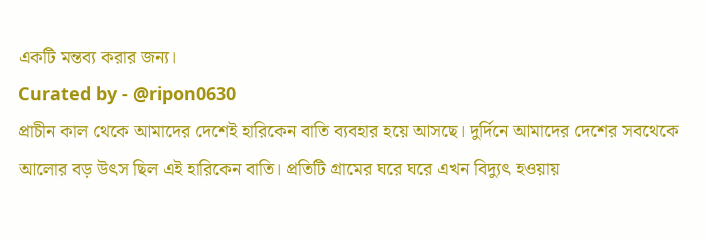একটি মন্তব্য করার জন্য।
Curated by - @ripon0630
প্রাচীন কাল থেকে আমাদের দেশেই হারিকেন বাতি ব্যবহার হয়ে আসছে। দুর্দিনে আমাদের দেশের সবথেকে আলোর বড় উৎস ছিল এই হারিকেন বাতি। প্রতিটি গ্রামের ঘরে ঘরে এখন বিদ্যুৎ হওয়ায়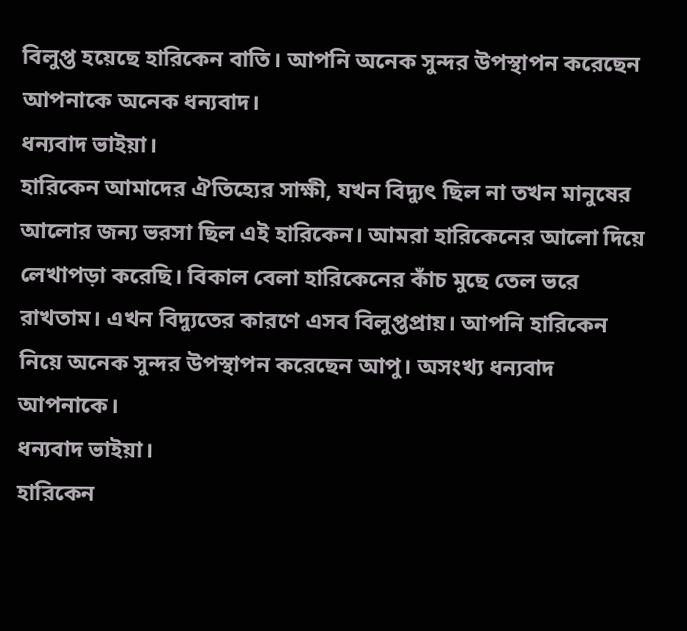বিলুপ্ত হয়েছে হারিকেন বাতি। আপনি অনেক সুন্দর উপস্থাপন করেছেন আপনাকে অনেক ধন্যবাদ।
ধন্যবাদ ভাইয়া।
হারিকেন আমাদের ঐতিহ্যের সাক্ষী, যখন বিদ্যুৎ ছিল না তখন মানুষের আলোর জন্য ভরসা ছিল এই হারিকেন। আমরা হারিকেনের আলো দিয়ে লেখাপড়া করেছি। বিকাল বেলা হারিকেনের কাঁচ মুছে তেল ভরে রাখতাম। এখন বিদ্যুতের কারণে এসব বিলুপ্তপ্রায়। আপনি হারিকেন নিয়ে অনেক সুন্দর উপস্থাপন করেছেন আপু। অসংখ্য ধন্যবাদ আপনাকে।
ধন্যবাদ ভাইয়া।
হারিকেন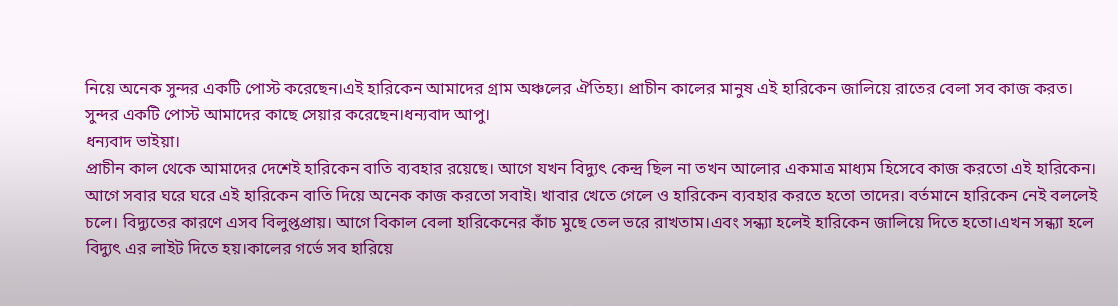নিয়ে অনেক সুন্দর একটি পোস্ট করেছেন।এই হারিকেন আমাদের গ্রাম অঞ্চলের ঐতিহ্য। প্রাচীন কালের মানুষ এই হারিকেন জালিয়ে রাতের বেলা সব কাজ করত। সুন্দর একটি পোস্ট আমাদের কাছে সেয়ার করেছেন।ধন্যবাদ আপু।
ধন্যবাদ ভাইয়া।
প্রাচীন কাল থেকে আমাদের দেশেই হারিকেন বাতি ব্যবহার রয়েছে। আগে যখন বিদ্যুৎ কেন্দ্র ছিল না তখন আলোর একমাত্র মাধ্যম হিসেবে কাজ করতো এই হারিকেন। আগে সবার ঘরে ঘরে এই হারিকেন বাতি দিয়ে অনেক কাজ করতো সবাই। খাবার খেতে গেলে ও হারিকেন ব্যবহার করতে হতো তাদের। বর্তমানে হারিকেন নেই বললেই চলে। বিদ্যুতের কারণে এসব বিলুপ্তপ্রায়। আগে বিকাল বেলা হারিকেনের কাঁচ মুছে তেল ভরে রাখতাম।এবং সন্ধ্যা হলেই হারিকেন জালিয়ে দিতে হতো।এখন সন্ধ্যা হলে বিদ্যুৎ এর লাইট দিতে হয়।কালের গর্ভে সব হারিয়ে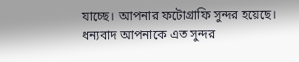যাচ্ছে। আপনার ফটোগ্রাফি সুন্দর হয়েছে। ধন্যবাদ আপনাকে এত সুন্দর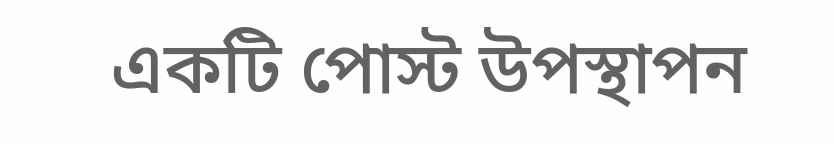একটি পোস্ট উপস্থাপন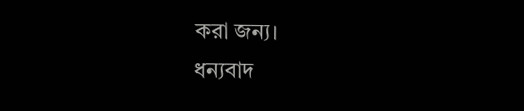করা জন্য।
ধন্যবাদ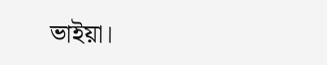ভাইয়া।